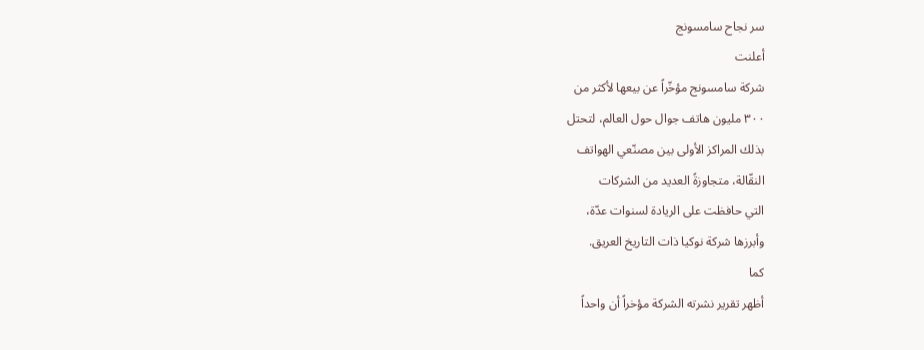سر نجاح سامسونج
أعلنت
شركة سامسونج مؤخّراً عن بيعها لأكثر من
٣٠٠ مليون هاتف جوال حول العالم، لتحتل
بذلك المراكز الأولى بين مصنّعي الهواتف
النقّالة، متجاوزةً العديد من الشركات
التي حافظت على الريادة لسنوات عدّة،
وأبرزها شركة نوكيا ذات التاريخ العريق.
كما
أظهر تقرير نشرته الشركة مؤخراً أن واحداً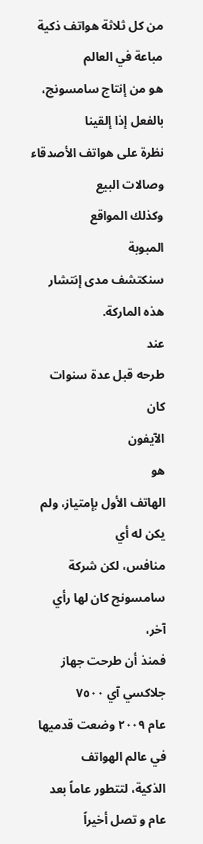من كل ثلاثة هواتف ذكية مباعة في العالم
هو من إنتاج سامسونج، بالفعل إذا إلقينا
نظرة على هواتف الأصدقاء وصالات البيع
وكذلك المواقع
المبوبة
سنكتشف مدى إنتشار هذه الماركة.
عند
طرحه قبل عدة سنوات كان
الآيفون
هو
الهاتف الأول بإمتياز، ولم يكن له أي
منافس، لكن شركة سامسونج كان لها رأي آخر،
فمنذ أن طرحت جهاز
جلاكسي آي ٧٥٠٠
عام ٢٠٠٩ وضعت قدميها في عالم الهواتف
الذكية، لتتطور عاماً بعد عام و تصل أخيراً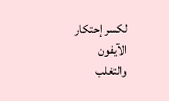لكسر إحتكار الآيفون
والتغلب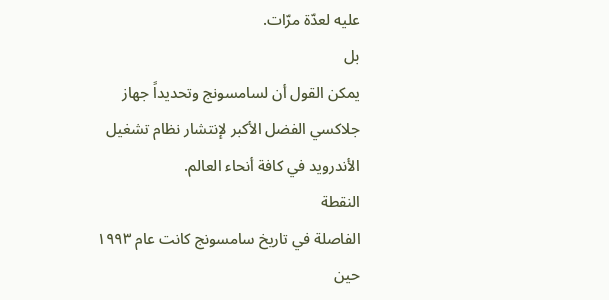عليه لعدّة مرّات.
بل
يمكن القول أن لسامسونج وتحديداً جهاز
جلاكسي الفضل الأكبر لإنتشار نظام تشغيل
الأندرويد في كافة أنحاء العالم.
النقطة
الفاصلة في تاريخ سامسونج كانت عام ١٩٩٣
حين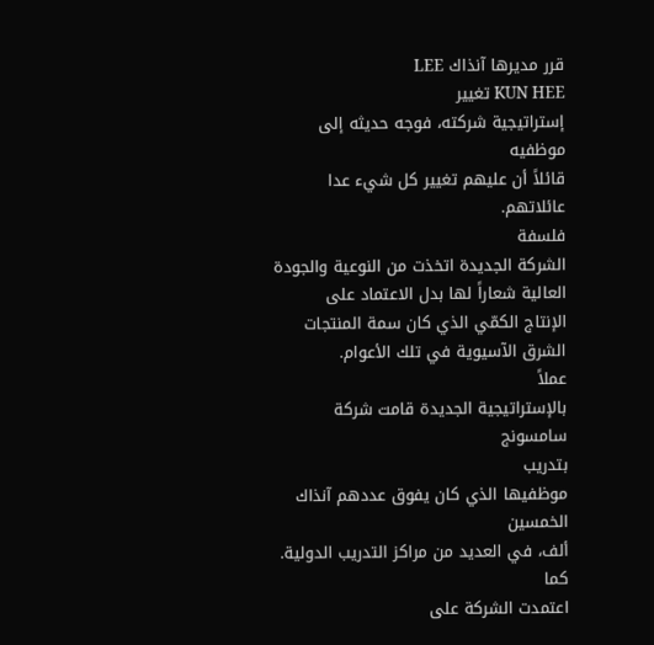قرر مديرها آنذاك LEE
KUN HEE تغيير
إستراتيجية شركته، فوجه حديثه إلى موظفيه
قائلاً أن عليهم تغيير كل شيء عدا عائلاتهم.
فلسفة
الشركة الجديدة اتخذت من النوعية والجودة
العالية شعاراً لها بدل الاعتماد على
الإنتاج الكمّي الذي كان سمة المنتجات
الشرق الآسيوية في تلك الأعوام.
عملاً
بالإستراتيجية الجديدة قامت شركة سامسونج
بتدريب
موظفيها الذي كان يفوق عددهم آنذاك الخمسين
ألف، في العديد من مراكز التدريب الدولية.
كما
اعتمدت الشركة على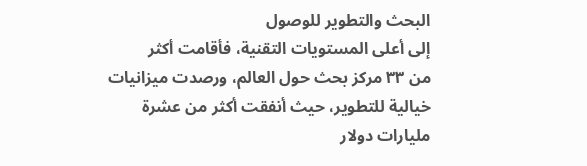البحث والتطوير للوصول
إلى أعلى المستويات التقنية، فأقامت أكثر
من ٣٣ مركز بحث حول العالم، ورصدت ميزانيات
خيالية للتطوير، حيث أنفقت أكثر من عشرة
مليارات دولار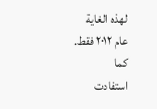لهذه الغاية
عام ٢٠١٢ فقط.
كما
استفادت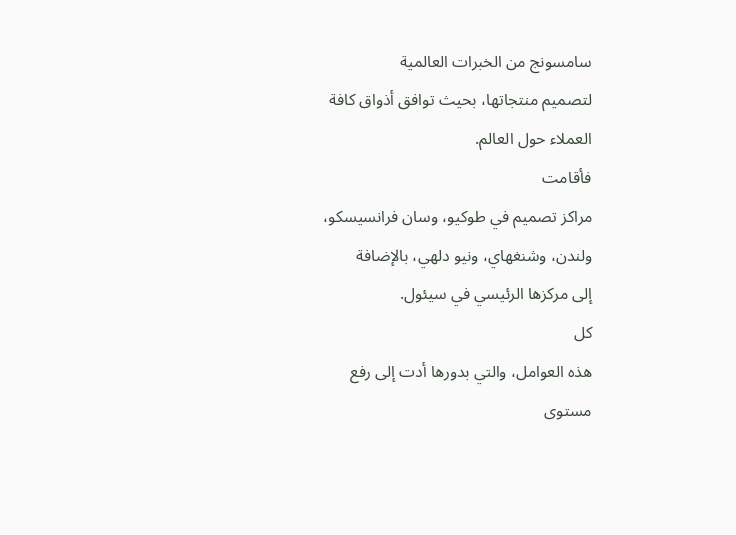سامسونج من الخبرات العالمية
لتصميم منتجاتها، بحيث توافق أذواق كافة
العملاء حول العالم.
فأقامت
مراكز تصميم في طوكيو، وسان فرانسيسكو،
ولندن، وشنغهاي، ونيو دلهي، بالإضافة
إلى مركزها الرئيسي في سيئول.
كل
هذه العوامل، والتي بدورها أدت إلى رفع
مستوى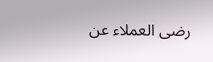رضى العملاء عن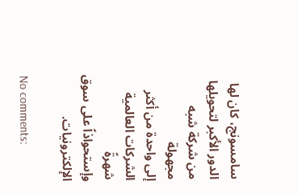سامسونج، كان لها
الدور الأكبر لتحويلها من شركة شبه مجهولة
إلى واحدة من أكثر الشركات العالمية شهرةً
وإستحواذاً على سوق الإلكترونيات.

No comments: